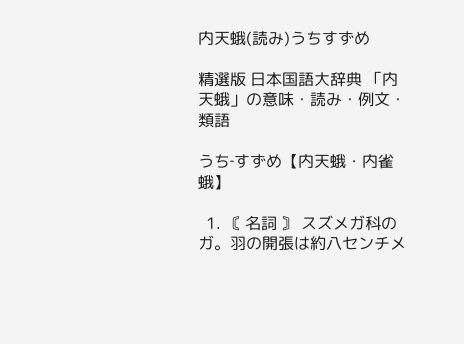内天蛾(読み)うちすずめ

精選版 日本国語大辞典 「内天蛾」の意味・読み・例文・類語

うち‐すずめ【内天蛾・内雀蛾】

  1. 〘 名詞 〙 スズメガ科のガ。羽の開張は約八センチメ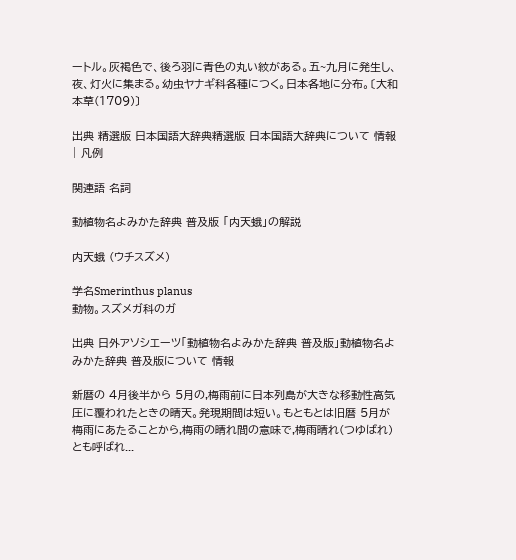ートル。灰褐色で、後ろ羽に青色の丸い紋がある。五~九月に発生し、夜、灯火に集まる。幼虫ヤナギ科各種につく。日本各地に分布。〔大和本草(1709)〕

出典 精選版 日本国語大辞典精選版 日本国語大辞典について 情報 | 凡例

関連語 名詞

動植物名よみかた辞典 普及版 「内天蛾」の解説

内天蛾 (ウチスズメ)

学名Smerinthus planus
動物。スズメガ科のガ

出典 日外アソシエーツ「動植物名よみかた辞典 普及版」動植物名よみかた辞典 普及版について 情報

新暦の 4月後半から 5月の,梅雨前に日本列島が大きな移動性高気圧に覆われたときの晴天。発現期間は短い。もともとは旧暦 5月が梅雨にあたることから,梅雨の晴れ間の意味で,梅雨晴れ(つゆばれ)とも呼ばれ...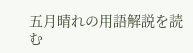五月晴れの用語解説を読む